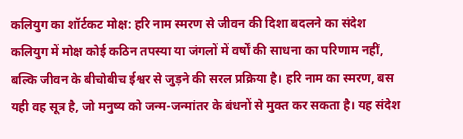कलियुग का शॉर्टकट मोक्ष: हरि नाम स्मरण से जीवन की दिशा बदलने का संदेश
कलियुग में मोक्ष कोई कठिन तपस्या या जंगलों में वर्षों की साधना का परिणाम नहीं, बल्कि जीवन के बीचोबीच ईश्वर से जुड़ने की सरल प्रक्रिया है। हरि नाम का स्मरण, बस यही वह सूत्र है, जो मनुष्य को जन्म-जन्मांतर के बंधनों से मुक्त कर सकता है। यह संदेश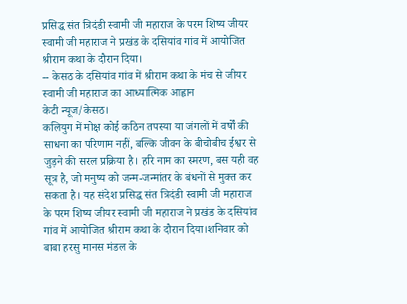प्रसिद्ध संत त्रिदंडी स्वामी जी महाराज के परम शिष्य जीयर स्वामी जी महाराज ने प्रखंड के दसियांव गांव में आयोजित श्रीराम कथा के दौरान दिया।
-- केसठ के दसियांव गांव में श्रीराम कथा के मंच से जीयर स्वामी जी महाराज का आध्यात्मिक आह्वान
केटी न्यूज/केसठ।
कलियुग में मोक्ष कोई कठिन तपस्या या जंगलों में वर्षों की साधना का परिणाम नहीं, बल्कि जीवन के बीचोबीच ईश्वर से जुड़ने की सरल प्रक्रिया है। हरि नाम का स्मरण, बस यही वह सूत्र है, जो मनुष्य को जन्म-जन्मांतर के बंधनों से मुक्त कर सकता है। यह संदेश प्रसिद्ध संत त्रिदंडी स्वामी जी महाराज के परम शिष्य जीयर स्वामी जी महाराज ने प्रखंड के दसियांव गांव में आयोजित श्रीराम कथा के दौरान दिया।शनिवार को बाबा हरसु मानस मंडल के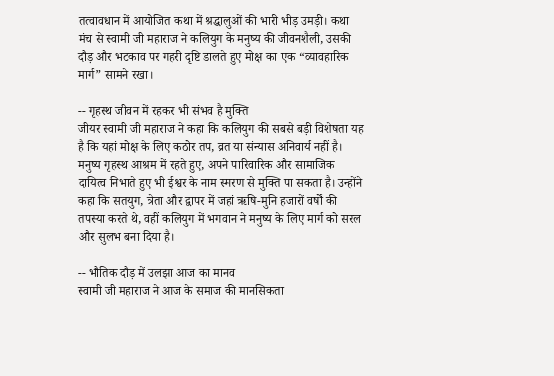तत्वावधान में आयोजित कथा में श्रद्धालुओं की भारी भीड़ उमड़ी। कथा मंच से स्वामी जी महाराज ने कलियुग के मनुष्य की जीवनशैली, उसकी दौड़ और भटकाव पर गहरी दृष्टि डालते हुए मोक्ष का एक “व्यावहारिक मार्ग” सामने रखा।

-- गृहस्थ जीवन में रहकर भी संभव है मुक्ति
जीयर स्वामी जी महाराज ने कहा कि कलियुग की सबसे बड़ी विशेषता यह है कि यहां मोक्ष के लिए कठोर तप, व्रत या संन्यास अनिवार्य नहीं है। मनुष्य गृहस्थ आश्रम में रहते हुए, अपने पारिवारिक और सामाजिक दायित्व निभाते हुए भी ईश्वर के नाम स्मरण से मुक्ति पा सकता है। उन्होंने कहा कि सतयुग, त्रेता और द्वापर में जहां ऋषि-मुनि हजारों वर्षों की तपस्या करते थे, वहीं कलियुग में भगवान ने मनुष्य के लिए मार्ग को सरल और सुलभ बना दिया है।

-- भौतिक दौड़ में उलझा आज का मानव
स्वामी जी महाराज ने आज के समाज की मानसिकता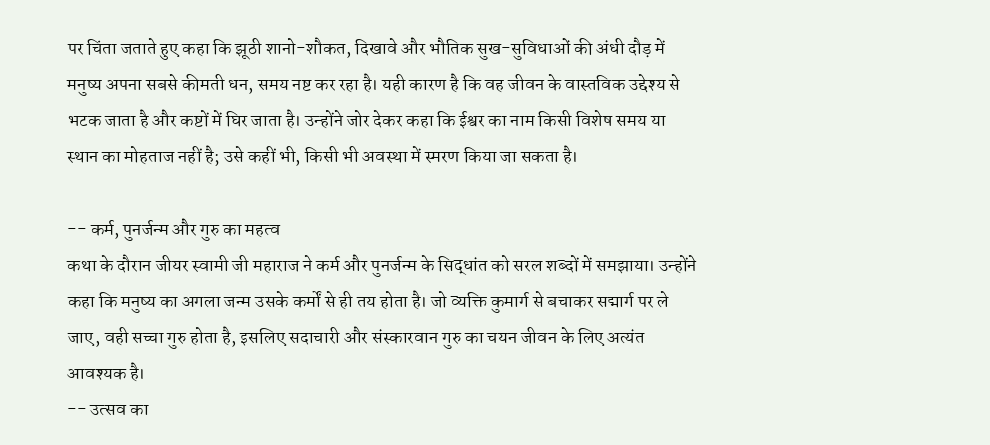पर चिंता जताते हुए कहा कि झूठी शानो-शौकत, दिखावे और भौतिक सुख-सुविधाओं की अंधी दौड़ में मनुष्य अपना सबसे कीमती धन, समय नष्ट कर रहा है। यही कारण है कि वह जीवन के वास्तविक उद्देश्य से भटक जाता है और कष्टों में घिर जाता है। उन्होंने जोर देकर कहा कि ईश्वर का नाम किसी विशेष समय या स्थान का मोहताज नहीं है; उसे कहीं भी, किसी भी अवस्था में स्मरण किया जा सकता है।

-- कर्म, पुनर्जन्म और गुरु का महत्व
कथा के दौरान जीयर स्वामी जी महाराज ने कर्म और पुनर्जन्म के सिद्धांत को सरल शब्दों में समझाया। उन्होंने कहा कि मनुष्य का अगला जन्म उसके कर्मों से ही तय होता है। जो व्यक्ति कुमार्ग से बचाकर सद्मार्ग पर ले जाए, वही सच्चा गुरु होता है, इसलिए सदाचारी और संस्कारवान गुरु का चयन जीवन के लिए अत्यंत आवश्यक है।
-- उत्सव का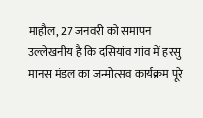माहौल, 27 जनवरी को समापन
उल्लेखनीय है कि दसियांव गांव में हरसु मानस मंडल का जन्मोत्सव कार्यक्रम पूरे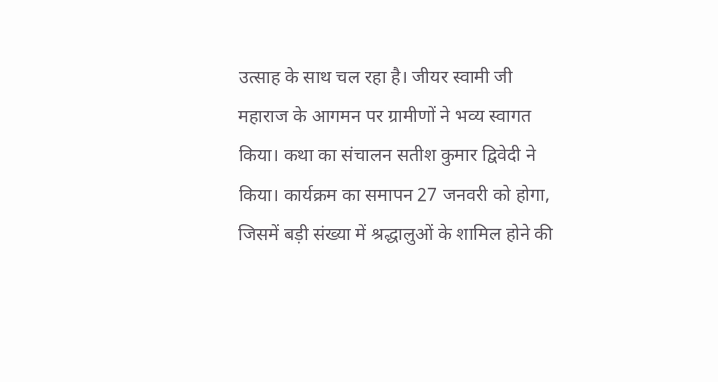उत्साह के साथ चल रहा है। जीयर स्वामी जी महाराज के आगमन पर ग्रामीणों ने भव्य स्वागत किया। कथा का संचालन सतीश कुमार द्विवेदी ने किया। कार्यक्रम का समापन 27 जनवरी को होगा, जिसमें बड़ी संख्या में श्रद्धालुओं के शामिल होने की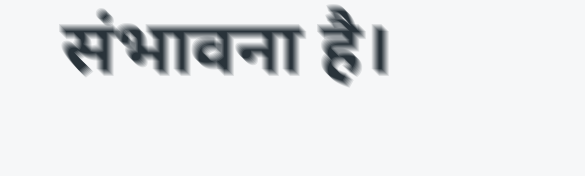संभावना है।